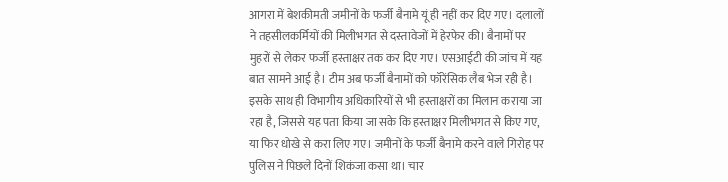आगरा में बेशकीमती जमीनों के फर्जी बैनामे यूं ही नहीं कर दिए गए। दलालों ने तहसीलकर्मियों की मिलीभगत से दस्तावेजों में हेरफेर की। बैनामों पर मुहरों से लेकर फर्जी हस्ताक्षर तक कर दिए गए। एसआईटी की जांच में यह बात सामने आई है। टीम अब फर्जी बैनामों को फॉरेंसिक लैब भेज रही है।
इसके साथ ही विभागीय अधिकारियों से भी हस्ताक्षरों का मिलान कराया जा रहा है, जिससे यह पता किया जा सके कि हस्ताक्षर मिलीभगत से किए गए, या फिर धोखे से करा लिए गए। जमीनों के फर्जी बैनामे करने वाले गिरोह पर पुलिस ने पिछले दिनों शिकंजा कसा था। चार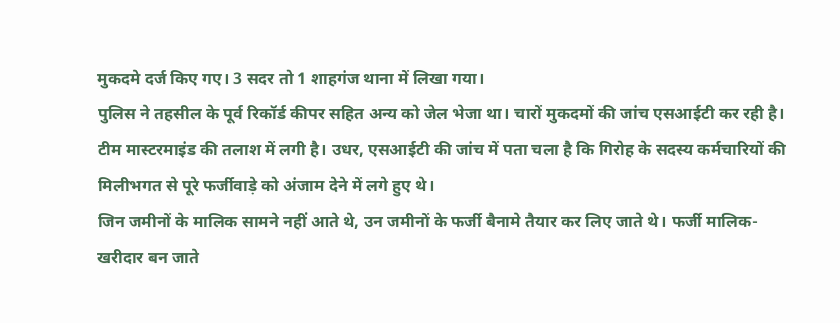मुकदमे दर्ज किए गए। 3 सदर तो 1 शाहगंज थाना में लिखा गया।
पुलिस ने तहसील के पूर्व रिकॉर्ड कीपर सहित अन्य को जेल भेजा था। चारों मुकदमों की जांच एसआईटी कर रही है। टीम मास्टरमाइंड की तलाश में लगी है। उधर, एसआईटी की जांच में पता चला है कि गिरोह के सदस्य कर्मचारियों की मिलीभगत से पूरे फर्जीवाड़े को अंजाम देने में लगे हुए थे।
जिन जमीनों के मालिक सामने नहीं आते थे, उन जमीनों के फर्जी बैनामे तैयार कर लिए जाते थे। फर्जी मालिक-खरीदार बन जाते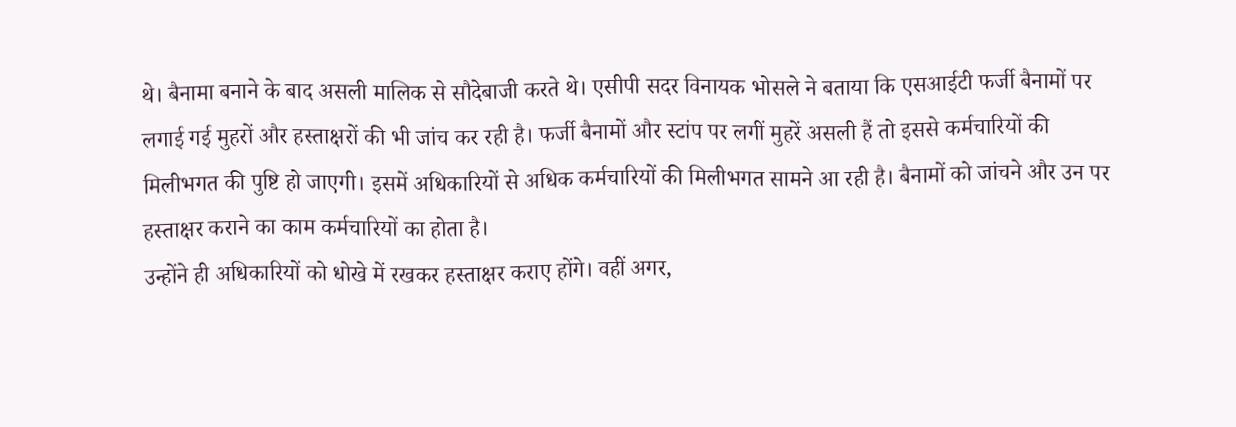थे। बैनामा बनाने के बाद असली मालिक से सौदेबाजी करते थे। एसीपी सदर विनायक भोसले ने बताया कि एसआईटी फर्जी बैनामों पर लगाई गई मुहरों और हस्ताक्षरों की भी जांच कर रही है। फर्जी बैनामों और स्टांप पर लगीं मुहरें असली हैं तो इससे कर्मचारियों की मिलीभगत की पुष्टि हो जाएगी। इसमें अधिकारियों से अधिक कर्मचारियों की मिलीभगत सामने आ रही है। बैनामों को जांचने और उन पर हस्ताक्षर कराने का काम कर्मचारियों का होता है।
उन्होंने ही अधिकारियों को धोखे में रखकर हस्ताक्षर कराए होंगे। वहीं अगर,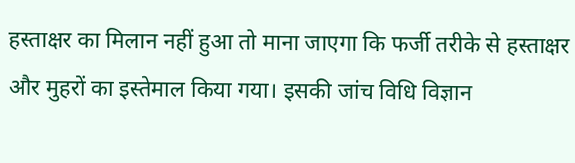हस्ताक्षर का मिलान नहीं हुआ तो माना जाएगा कि फर्जी तरीके से हस्ताक्षर और मुहरों का इस्तेमाल किया गया। इसकी जांच विधि विज्ञान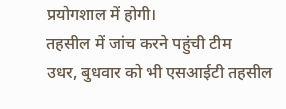प्रयोगशाल में होगी।
तहसील में जांच करने पहुंची टीम
उधर, बुधवार को भी एसआईटी तहसील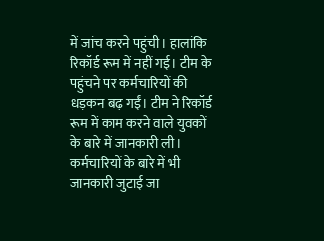में जांच करने पहुंची। हालांकि रिकॉर्ड रूम में नहीं गई। टीम के पहुंचने पर कर्मचारियों की धड़कन बढ़ गईं। टीम ने रिकॉर्ड रूम में काम करने वाले युवकों के बारे में जानकारी ली। कर्मचारियों के बारे में भी जानकारी जुटाई जा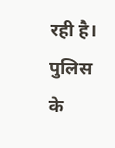रही है। पुलिस के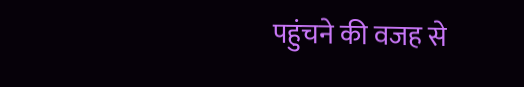पहुंचने की वजह से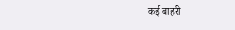कई बाहरी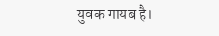युवक गायब है।